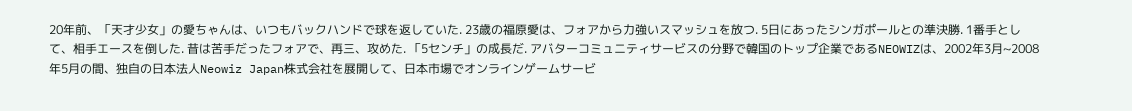20年前、「天才少女」の愛ちゃんは、いつもバックハンドで球を返していた. 23歳の福原愛は、フォアから力強いスマッシュを放つ. 5日にあったシンガポールとの準決勝. 1番手として、相手エースを倒した. 昔は苦手だったフォアで、再三、攻めた. 「5センチ」の成長だ. アバターコミュニティサービスの分野で韓国のトップ企業であるNEOWIZは、2002年3月~2008年5月の間、独自の日本法人Neowiz Japan株式会社を展開して、日本市場でオンラインゲームサービ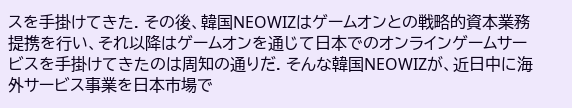スを手掛けてきた. その後、韓国NEOWIZはゲームオンとの戦略的資本業務提携を行い、それ以降はゲームオンを通じて日本でのオンラインゲームサービスを手掛けてきたのは周知の通りだ. そんな韓国NEOWIZが、近日中に海外サービス事業を日本市場で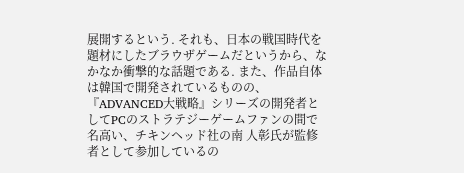展開するという. それも、日本の戦国時代を題材にしたブラウザゲームだというから、なかなか衝撃的な話題である. また、作品自体は韓国で開発されているものの、『ADVANCED大戦略』シリーズの開発者としてPCのストラテジーゲームファンの間で名高い、チキンヘッド社の南 人彰氏が監修者として参加しているの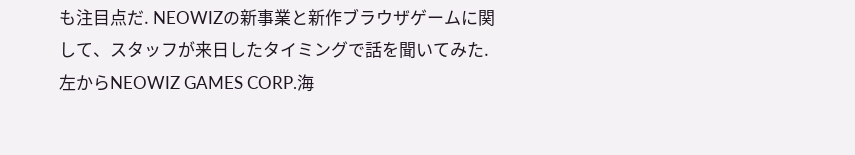も注目点だ. NEOWIZの新事業と新作ブラウザゲームに関して、スタッフが来日したタイミングで話を聞いてみた. 左からNEOWIZ GAMES CORP.海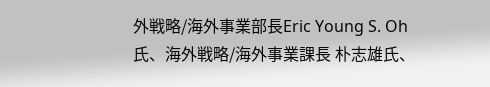外戦略/海外事業部長Eric Young S. Oh氏、海外戦略/海外事業課長 朴志雄氏、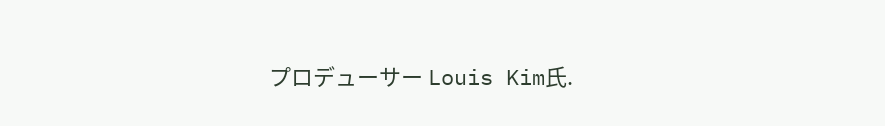プロデューサー Louis Kim氏.